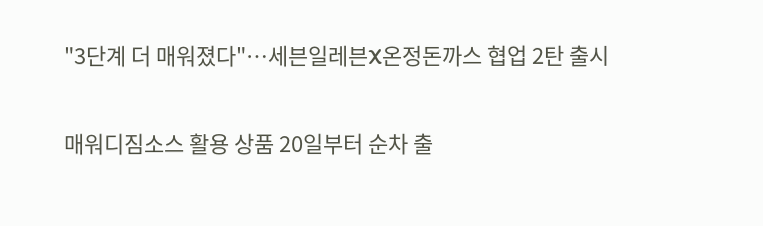"3단계 더 매워졌다"…세븐일레븐X온정돈까스 협업 2탄 출시

매워디짐소스 활용 상품 20일부터 순차 출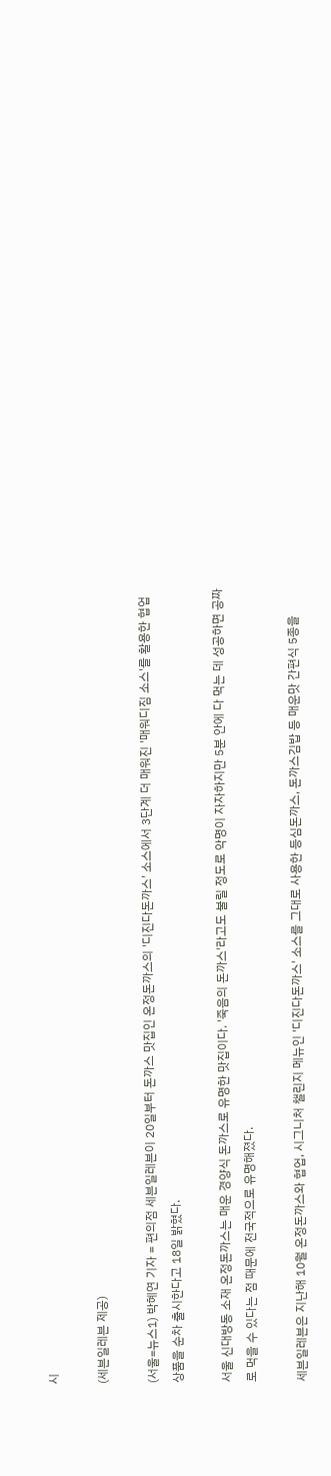시

(세븐일레븐 제공)

(서울=뉴스1) 박혜연 기자 = 편의점 세븐일레븐이 20일부터 돈까스 맛집인 온정돈까스의 '디진다돈까스' 소스에서 3단계 더 매워진 '매워디짐 소스'를 활용한 협업 상품을 순차 출시한다고 18일 밝혔다.

서울 신대방동 소재 온정돈까스는 매운 경양식 돈까스로 유명한 맛집이다. '죽음의 돈까스'라고도 불릴 정도로 악명이 자자하지만 5분 안에 다 먹는 데 성공하면 공짜로 먹을 수 있다는 점 때문에 전국적으로 유명해졌다.

세븐일레븐은 지난해 10월 온정돈까스와 협업, 시그니처 챌린지 메뉴인 '디진다돈까스' 소스를 그대로 사용한 등심돈까스, 돈까스김밥 등 매운맛 간편식 5종을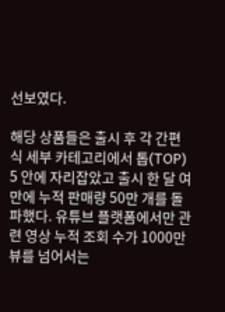선보였다.

해당 상품들은 출시 후 각 간편식 세부 카테고리에서 톱(TOP) 5 안에 자리잡았고 출시 한 달 여만에 누적 판매량 50만 개를 돌파했다. 유튜브 플랫폼에서만 관련 영상 누적 조회 수가 1000만 뷰를 넘어서는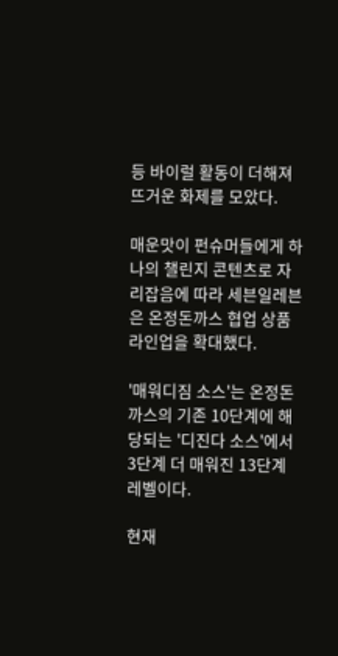등 바이럴 활동이 더해져 뜨거운 화제를 모았다.

매운맛이 펀슈머들에게 하나의 챌린지 콘텐츠로 자리잡음에 따라 세븐일레븐은 온정돈까스 협업 상품 라인업을 확대했다.

'매워디짐 소스'는 온정돈까스의 기존 10단계에 해당되는 '디진다 소스'에서 3단계 더 매워진 13단계 레벨이다.

현재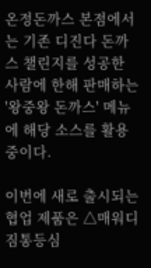온정돈까스 본점에서는 기존 디진다 돈까스 챌린지를 성공한 사람에 한해 판매하는 '왕중왕 돈까스' 메뉴에 해당 소스를 활용 중이다.

이번에 새로 출시되는 협업 제품은 △매워디짐통등심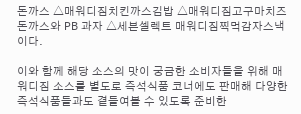돈까스 △매워디짐치킨까스김밥 △매워디짐고구마치즈돈까스와 PB 과자 △세븐셀렉트 매워디짐찍먹감자스낵이다.

이와 함께 해당 소스의 맛이 궁금한 소비자들을 위해 매워디짐 소스를 별도로 즉석식품 코너에도 판매해 다양한 즉석식품들과도 곁들여볼 수 있도록 준비한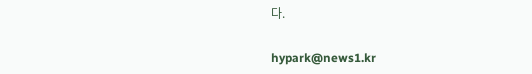다.

hypark@news1.kr